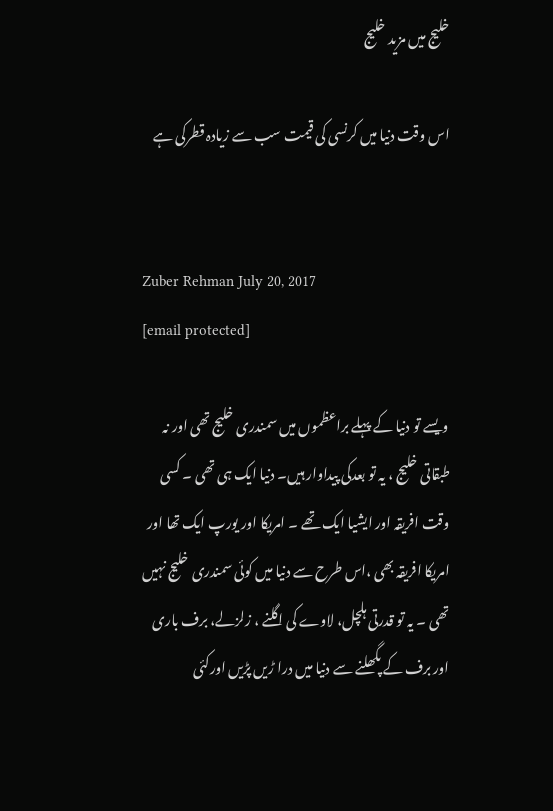خلیج میں مزید خلیج

اس وقت دنیا میں کرنسی کی قیمت سب سے زیادہ قطرکی ہے


Zuber Rehman July 20, 2017
[email protected]

ویسے تو دنیا کے پہلے براعظموں میں سمندری خلیج تھی اور نہ طبقاتی خلیج ، یہ تو بعدکی پیداوار ہیں۔ دنیا ایک ہی تھی ۔ کسی وقت افریقہ اور ایشیا ایک تھے ۔ امریکا اور یورپ ایک تھا اور امریکا افریقہ بھی ،اس طرح سے دنیا میں کوئی سمندری خلیج نہیں تھی ۔ یہ تو قدرتی ہلچل، لاوے کی اگلنے ، زلزلے، برف باری اور برف کے پگھلنے سے دنیا میں درا ڑیں پڑیں اورکئی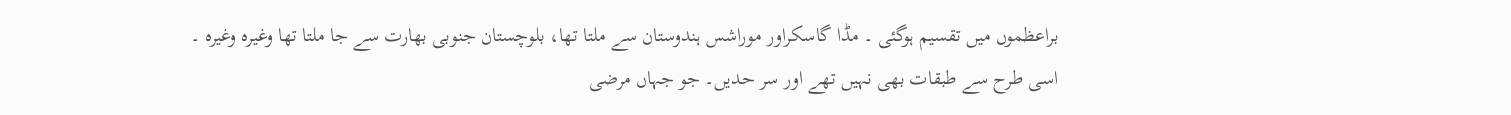براعظموں میں تقسیم ہوگئی ۔ مڈا گاسکراور موراشس ہندوستان سے ملتا تھا، بلوچستان جنوبی بھارت سے جا ملتا تھا وغیرہ وغیرہ ۔ اسی طرح سے طبقات بھی نہیں تھے اور سر حدیں۔ جو جہاں مرضی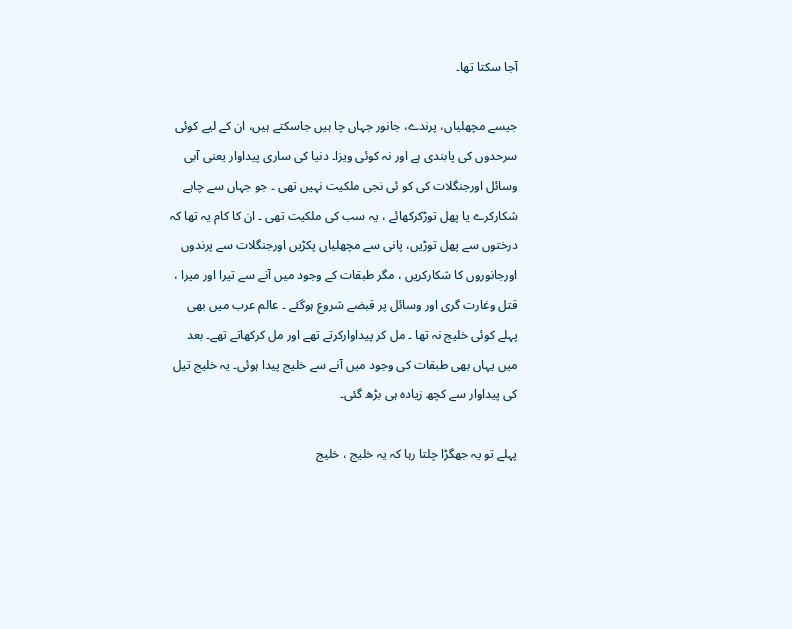آجا سکتا تھا۔

جیسے مچھلیاں، پرندے، جانور جہاں چا ہیں جاسکتے ہیں، ان کے لیے کوئی سرحدوں کی پابندی ہے اور نہ کوئی ویزا۔ دنیا کی ساری پیداوار یعنی آبی وسائل اورجنگلات کی کو ئی نجی ملکیت نہیں تھی ۔ جو جہاں سے چاہے شکارکرے یا پھل توڑکرکھائے ، یہ سب کی ملکیت تھی ۔ ان کا کام یہ تھا کہ درختوں سے پھل توڑیں، پانی سے مچھلیاں پکڑیں اورجنگلات سے پرندوں اورجانوروں کا شکارکریں ، مگر طبقات کے وجود میں آنے سے تیرا اور میرا ، قتل وغارت گری اور وسائل پر قبضے شروع ہوگئے ۔ عالم عرب میں بھی پہلے کوئی خلیج نہ تھا ۔ مل کر پیداوارکرتے تھے اور مل کرکھاتے تھے۔ بعد میں یہاں بھی طبقات کی وجود میں آنے سے خلیج پیدا ہوئی۔ یہ خلیج تیل کی پیداوار سے کچھ زیادہ ہی بڑھ گئی۔

پہلے تو یہ جھگڑا چلتا رہا کہ یہ خلیج ، خلیج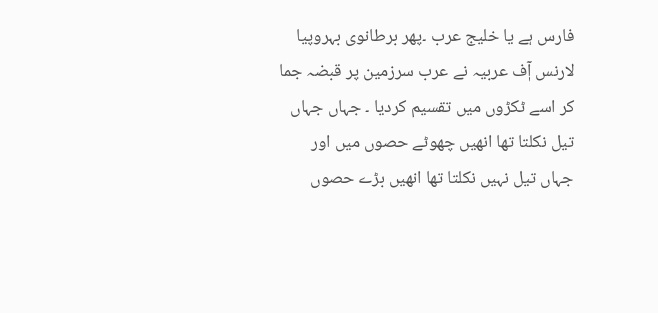فارس ہے یا خلیج عرب ۔پھر برطانوی بہروپیا لارنس آٖف عربیہ نے عرب سرزمین پر قبضہ جما کر اسے ٹکڑوں میں تقسیم کردیا ۔ جہاں جہاں تیل نکلتا تھا انھیں چھوٹے حصوں میں اور جہاں تیل نہیں نکلتا تھا انھیں بڑے حصوں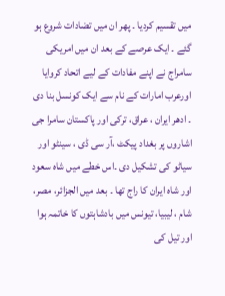میں تقسیم کردیا ۔ پھر ان میں تضادات شروع ہو گئے ۔ ایک عرصے کے بعد ان میں امریکی سامراج نے اپنے مفادات کے لیے اتحاد کروایا اورعرب امارات کے نام سے ایک کونسل بنا دی ۔ ادھر ایران ، عراق، ترکی اور پاکستان سامرا جی اشاروں پر بغداد پیکٹ ،آر سی ڈی ، سینٹو اور سیاٹو کی تشکیل دی ۔اس خطے میں شاہ سعود اور شاہ ایران کا راج تھا ۔ بعد میں الجزائر، مصر، شام ، لیبیا، تیونس میں بادشاہتوں کا خاتمہ ہوا اور تیل کی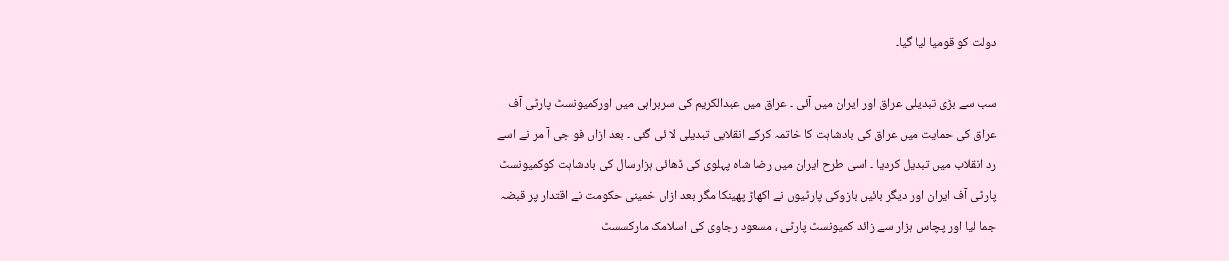دولت کو قومیا لیا گیا۔

سب سے بڑی تبدیلی عراق اور ایران میں آئی ۔ عراق میں عبدالکریم کی سربراہی میں اورکمیونسٹ پارٹی آف عراق کی حمایت میں عراق کی بادشاہت کا خاتمہ کرکے انقلابی تبدیلی لا ئی گئی ۔ بعد ازاں فو جی آ مر نے اسے رد انقلاب میں تبدیل کردیا ۔ اسی طرح ایران میں رضا شاہ پہلوی کی ڈھائی ہزارسال کی بادشاہت کوکمیونسٹ پارٹی آف ایران اور دیگر بائیں بازوکی پارٹیوں نے اکھاڑ پھینکا مگر بعد ازاں خمینی حکومت نے اقتدار پر قبضہ جما لیا اور پچاس ہزار سے زائد کمیونسٹ پارٹی ، مسعود رجاوی کی اسلامک مارکسسٹ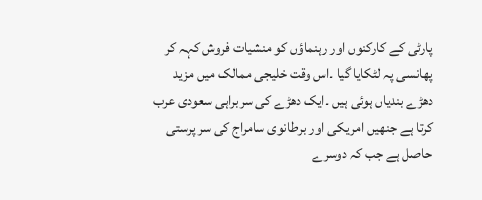پارٹی کے کارکنوں اور رہنماؤں کو منشیات فروش کہہ کر پھانسی پہ لٹکایا گیا ۔اس وقت خلیجی ممالک میں مزید دھڑے بندیاں ہوئی ہیں ۔ایک دھڑے کی سربراہی سعودی عرب کرتا ہے جنھیں امریکی اور برطانوی سامراج کی سر پرستی حاصل ہے جب کہ دوسرے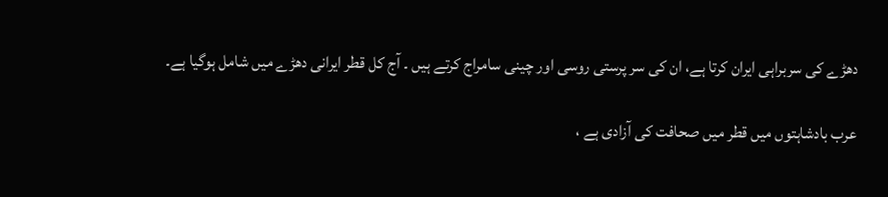دھڑے کی سربراہی ایران کرتا ہے، ان کی سر پرستی روسی اور چینی سامراج کرتے ہیں ۔ آج کل قطر ایرانی دھڑے میں شامل ہوگیا ہے۔

عرب بادشاہتوں میں قطر میں صحافت کی آزادی ہے ،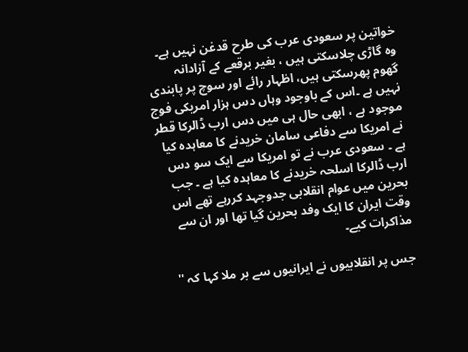خواتین پر سعودی عرب کی طرح قدغن نہیں ہے۔ وہ گاڑی چلاسکتی ہیں ، بغیر برقعے کے آزادانہ گھوم پھرسکتی ہیں، اظہار رائے اور سوچ پر پابندی نہیں ہے ۔اس کے باوجود وہاں دس ہزار امریکی فوج موجود ہے ، ابھی حال ہی میں دس ارب ڈالرکا قطر نے امریکا سے دفاعی سامان خریدنے کا معاہدہ کیا ہے ۔ سعودی عرب نے تو امریکا سے ایک سو دس ارب ڈالرکا اسلحہ خریدنے کا معاہدہ کیا ہے ۔ جب بحرین میں عوام انقلابی جدوجہد کررہے تھے اس وقت ایران کا ایک وفد بحرین گیا تھا اور ان سے مذاکرات کیے۔

جس پر انقلابیوں نے ایرانیوں سے بر ملا کہا کہ ''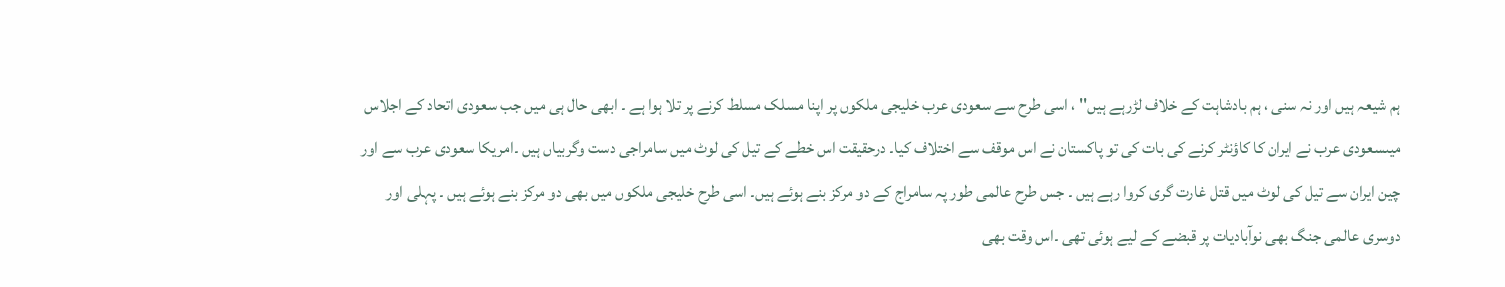ہم شیعہ ہیں اور نہ سنی ، ہم بادشاہت کے خلاف لڑرہے ہیں'' ، اسی طرح سے سعودی عرب خلیجی ملکوں پر اپنا مسلک مسلط کرنے پر تلا ہوا ہے ۔ ابھی حال ہی میں جب سعودی اتحاد کے اجلاس میںسعودی عرب نے ایران کا کاؤنٹر کرنے کی بات کی تو پاکستان نے اس موقف سے اختلاف کیا۔ درحقیقت اس خطے کے تیل کی لوٹ میں سامراجی دست وگربیاں ہیں ۔امریکا سعودی عرب سے اور چین ایران سے تیل کی لوٹ میں قتل غارت گری کروا رہے ہیں ۔ جس طرح عالمی طور پہ سامراج کے دو مرکز بنے ہوئے ہیں۔ اسی طرح خلیجی ملکوں میں بھی دو مرکز بنے ہوئے ہیں ۔ پہلی اور دوسری عالمی جنگ بھی نوآبادیات پر قبضے کے لیے ہوئی تھی ۔اس وقت بھی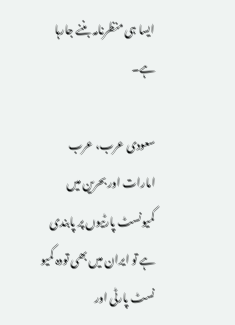ایسا ہی منظرنامہ بننے جارہا ہے۔

سعودی عرب، عرب امارات اور بحرین میں کمیونسٹ پارٹیوں پر پابندی ہے تو ایران میں بھی تودہ کمیو نسٹ پارٹی اور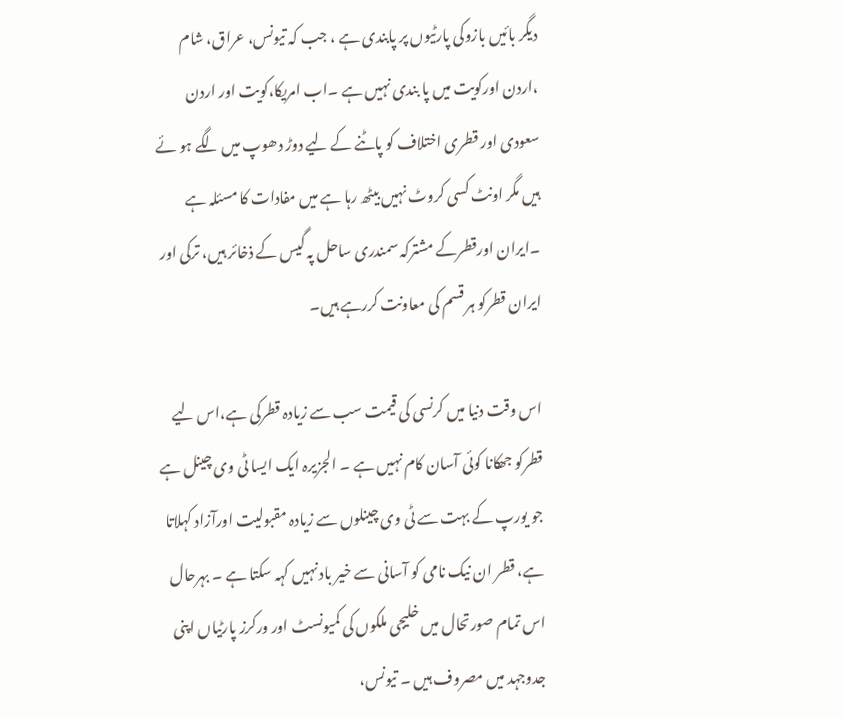دیگر بائیں بازوکی پارٹیوں پر پابندی ہے ، جب کہ تیونس، عراق، شام ،اردن اورکویت میں پا بندی نہیں ہے ۔اب امریکا،کویت اور اردن سعودی اور قطری اختلاف کو پاٹنے کے لیے دوڑ دھوپ میں لگے ہو ئے ہیں مگر اونٹ کسی کروٹ نہیں بیٹھ رہا ہے میں مفادات کا مسئلہ ہے ۔ایران اورقطرکے مشترکہ سمندری ساحل پہ گیس کے ذخائر ہیں، ترکی اور ایران قطرکو ہر قسم کی معاونت کررہے ہیں۔

اس وقت دنیا میں کرنسی کی قیمت سب سے زیادہ قطرکی ہے،اس لیے قطرکو جھکانا کوئی آسان کام نہیں ہے ۔ الجزیرہ ایک ایسا ٹی وی چینل ہے جو یورپ کے بہت سے ٹی وی چینلوں سے زیادہ مقبولیت اورآزاد کہلاتا ہے، قطر ان نیک نامی کو آسانی سے خیر باد نہیں کہہ سکتا ہے ۔ بہرحال اس تمام صورتحال میں خلیجی ملکوں کی کمیونسٹ اور ورکرز پارٹیاں اپنی جدوجہد میں مصروف ہیں ۔ تیونس،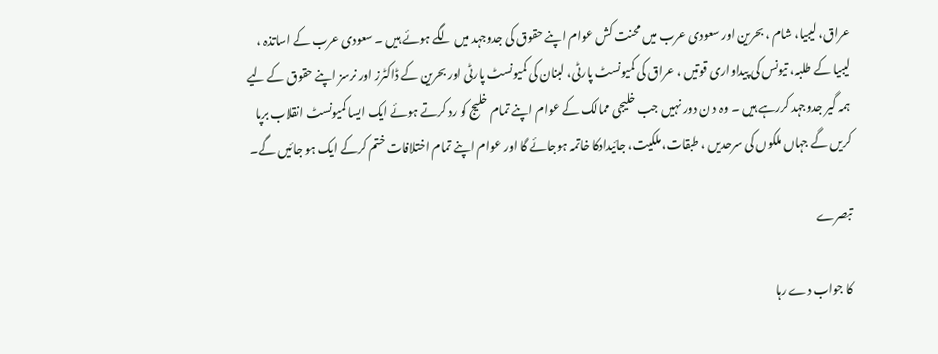عراق، لیبیا، شام ، بحرین اور سعودی عرب میں محنت کش عوام اپنے حقوق کی جدوجہد میں لگے ہوئے ہیں ۔ سعودی عرب کے اساتذہ ، لیبیا کے طلبہ، تیونس کی پیداواری قوتیں ، عراق کی کمیونسٹ پارٹی، لبنان کی کمیونسٹ پارٹی اور بحرین کے ڈاکٹرز اور نرسز اپنے حقوق کے لیے ہمہ گیر جدوجہد کررہے ہیں ۔ وہ د ن دور نہیں جب خلیجی ممالک کے عوام اپنے تمام خلیج کو رد کرتے ہوئے ایک ایسا کمیونسٹ انقلاب برپا کریں گے جہاں ملکوں کی سرحدیں ، طبقات، ملکیت، جائیدادکا خاتمہ ہوجائے گا اور عوام اپنے تمام اختلافات ختم کرکے ایک ہو جائیں گے۔

تبصرے

کا جواب دے رہا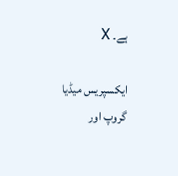ہے۔ X

ایکسپریس میڈیا گروپ اور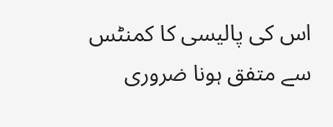اس کی پالیسی کا کمنٹس سے متفق ہونا ضروری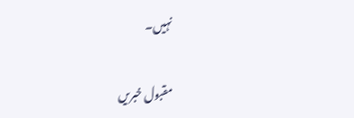نہیں۔

مقبول خبریں